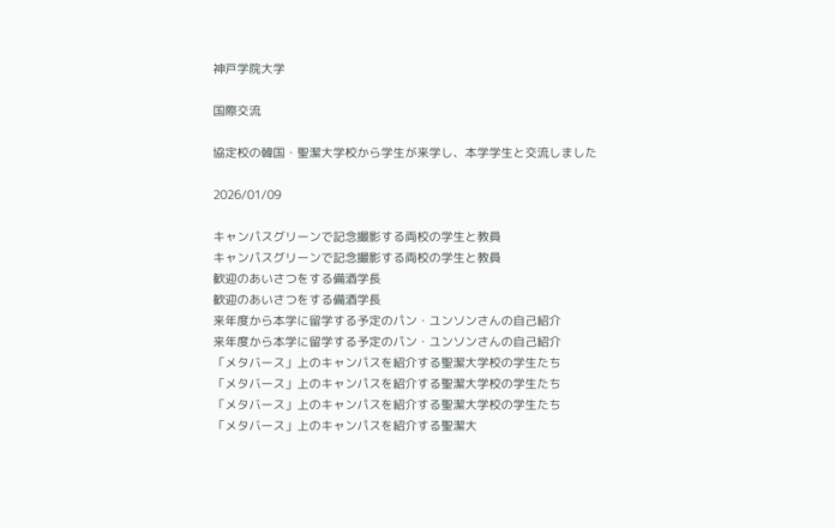神戸学院大学

国際交流

協定校の韓国・聖潔大学校から学生が来学し、本学学生と交流しました

2026/01/09

キャンパスグリーンで記念撮影する両校の学生と教員
キャンパスグリーンで記念撮影する両校の学生と教員
歓迎のあいさつをする備酒学長
歓迎のあいさつをする備酒学長
来年度から本学に留学する予定のパン・ユンソンさんの自己紹介
来年度から本学に留学する予定のパン・ユンソンさんの自己紹介
「メタバース」上のキャンパスを紹介する聖潔大学校の学生たち
「メタバース」上のキャンパスを紹介する聖潔大学校の学生たち
「メタバース」上のキャンパスを紹介する聖潔大学校の学生たち
「メタバース」上のキャンパスを紹介する聖潔大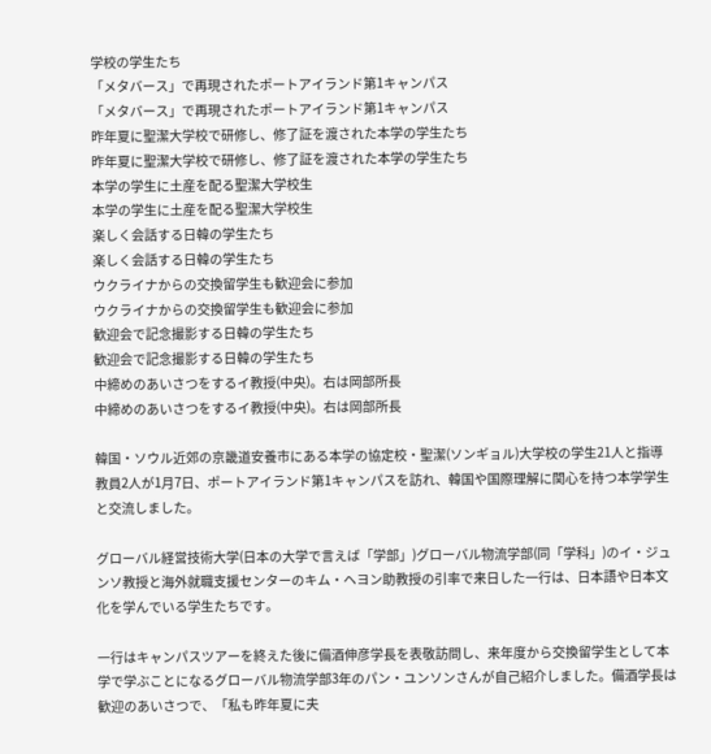学校の学生たち
「メタバース」で再現されたポートアイランド第1キャンパス
「メタバース」で再現されたポートアイランド第1キャンパス
昨年夏に聖潔大学校で研修し、修了証を渡された本学の学生たち
昨年夏に聖潔大学校で研修し、修了証を渡された本学の学生たち
本学の学生に土産を配る聖潔大学校生
本学の学生に土産を配る聖潔大学校生
楽しく会話する日韓の学生たち
楽しく会話する日韓の学生たち
ウクライナからの交換留学生も歓迎会に参加
ウクライナからの交換留学生も歓迎会に参加
歓迎会で記念撮影する日韓の学生たち
歓迎会で記念撮影する日韓の学生たち
中締めのあいさつをするイ教授(中央)。右は岡部所長
中締めのあいさつをするイ教授(中央)。右は岡部所長

韓国・ソウル近郊の京畿道安養市にある本学の協定校・聖潔(ソンギョル)大学校の学生21人と指導教員2人が1月7日、ポートアイランド第1キャンパスを訪れ、韓国や国際理解に関心を持つ本学学生と交流しました。

グローバル経営技術大学(日本の大学で言えば「学部」)グローバル物流学部(同「学科」)のイ・ジュンソ教授と海外就職支援センターのキム・ヘヨン助教授の引率で来日した一行は、日本語や日本文化を学んでいる学生たちです。

一行はキャンパスツアーを終えた後に備酒伸彦学長を表敬訪問し、来年度から交換留学生として本学で学ぶことになるグローバル物流学部3年のパン・ユンソンさんが自己紹介しました。備酒学長は歓迎のあいさつで、「私も昨年夏に夫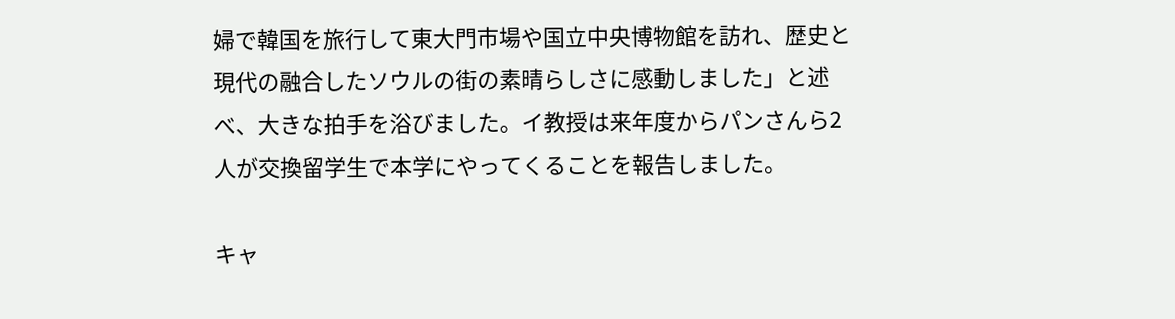婦で韓国を旅行して東大門市場や国立中央博物館を訪れ、歴史と現代の融合したソウルの街の素晴らしさに感動しました」と述べ、大きな拍手を浴びました。イ教授は来年度からパンさんら2人が交換留学生で本学にやってくることを報告しました。

キャ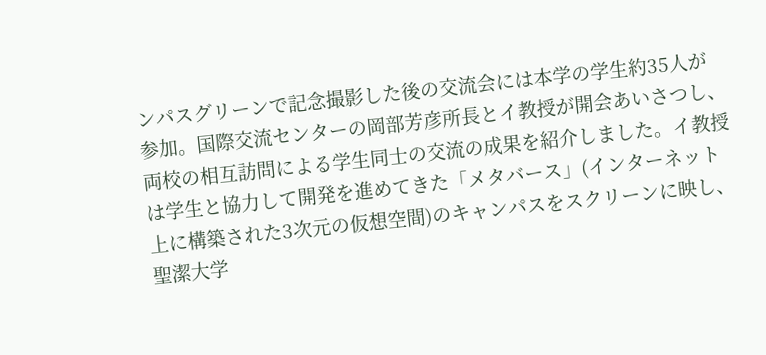ンパスグリーンで記念撮影した後の交流会には本学の学生約35人が参加。国際交流センターの岡部芳彦所長とイ教授が開会あいさつし、両校の相互訪問による学生同士の交流の成果を紹介しました。イ教授は学生と協力して開発を進めてきた「メタバース」(インターネット上に構築された3次元の仮想空間)のキャンパスをスクリーンに映し、聖潔大学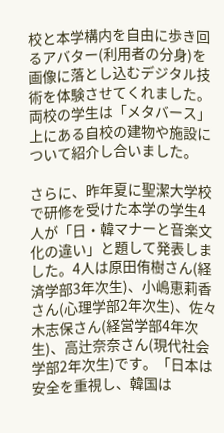校と本学構内を自由に歩き回るアバター(利用者の分身)を画像に落とし込むデジタル技術を体験させてくれました。両校の学生は「メタバース」上にある自校の建物や施設について紹介し合いました。

さらに、昨年夏に聖潔大学校で研修を受けた本学の学生4人が「日・韓マナーと音楽文化の違い」と題して発表しました。4人は原田侑樹さん(経済学部3年次生)、小嶋恵莉香さん(心理学部2年次生)、佐々木志保さん(経営学部4年次生)、高辻奈奈さん(現代社会学部2年次生)です。「日本は安全を重視し、韓国は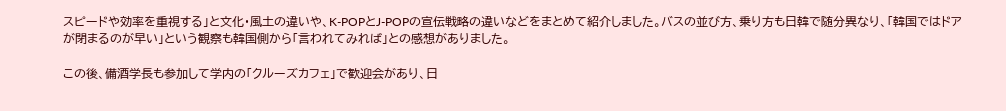スピードや効率を重視する」と文化・風土の違いや、K-POPとJ-POPの宣伝戦略の違いなどをまとめて紹介しました。バスの並び方、乗り方も日韓で随分異なり、「韓国ではドアが閉まるのが早い」という観察も韓国側から「言われてみれば」との感想がありました。

この後、備酒学長も参加して学内の「クルーズカフェ」で歓迎会があり、日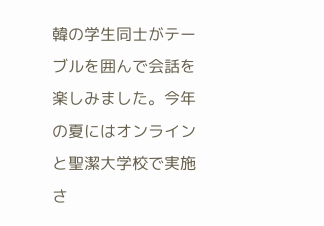韓の学生同士がテーブルを囲んで会話を楽しみました。今年の夏にはオンラインと聖潔大学校で実施さ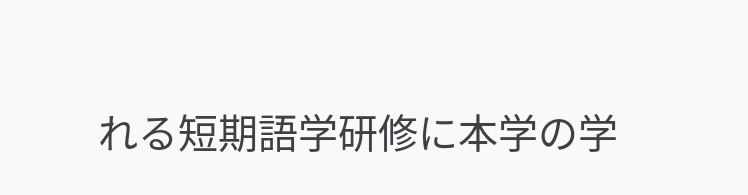れる短期語学研修に本学の学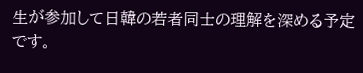生が参加して日韓の若者同士の理解を深める予定です。